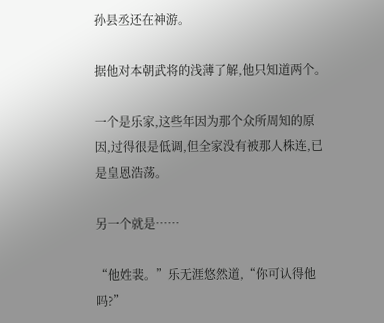孙县丞还在神游。

据他对本朝武将的浅薄了解,他只知道两个。

一个是乐家,这些年因为那个众所周知的原因,过得很是低调,但全家没有被那人株连,已是皇恩浩荡。

另一个就是……

“他姓裴。”乐无涯悠然道,“你可认得他吗?”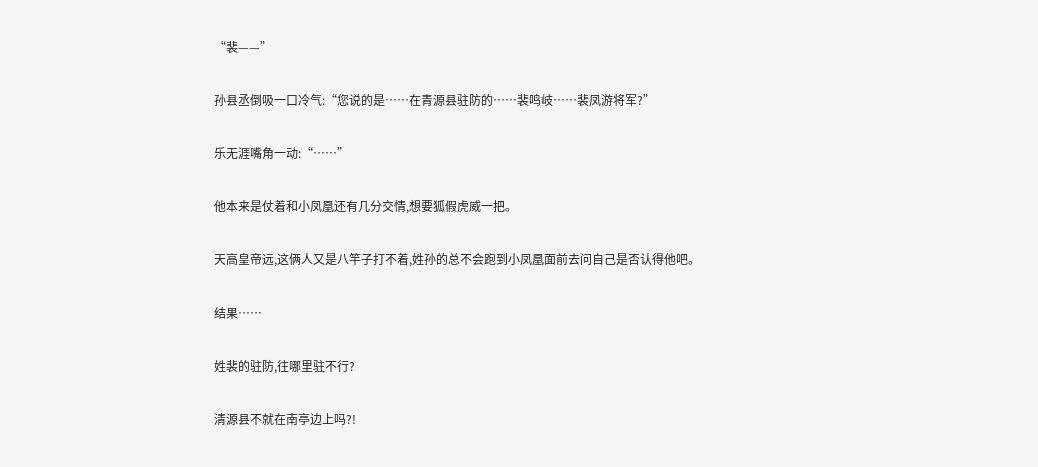“裴——”

孙县丞倒吸一口冷气:“您说的是……在青源县驻防的……裴鸣岐……裴凤游将军?”

乐无涯嘴角一动:“……”

他本来是仗着和小凤凰还有几分交情,想要狐假虎威一把。

天高皇帝远,这俩人又是八竿子打不着,姓孙的总不会跑到小凤凰面前去问自己是否认得他吧。

结果……

姓裴的驻防,往哪里驻不行?

清源县不就在南亭边上吗?!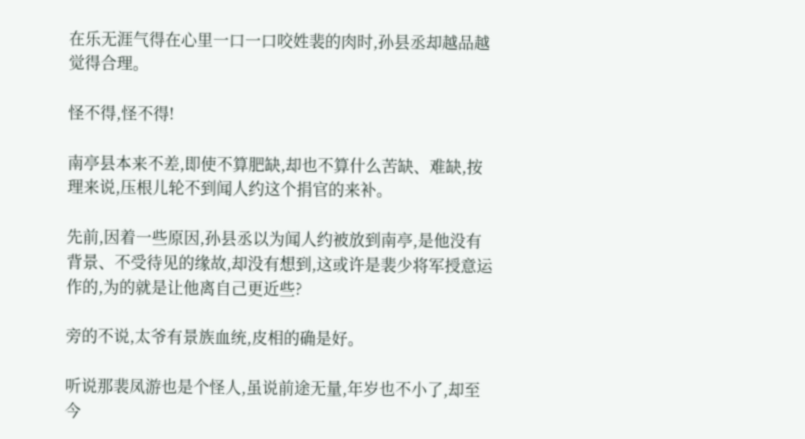在乐无涯气得在心里一口一口咬姓裴的肉时,孙县丞却越品越觉得合理。

怪不得,怪不得!

南亭县本来不差,即使不算肥缺,却也不算什么苦缺、难缺,按理来说,压根儿轮不到闻人约这个捐官的来补。

先前,因着一些原因,孙县丞以为闻人约被放到南亭,是他没有背景、不受待见的缘故,却没有想到,这或许是裴少将军授意运作的,为的就是让他离自己更近些?

旁的不说,太爷有景族血统,皮相的确是好。

听说那裴凤游也是个怪人,虽说前途无量,年岁也不小了,却至今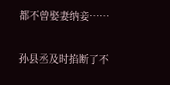都不曾娶妻纳妾……

孙县丞及时掐断了不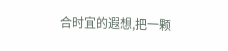合时宜的遐想,把一颗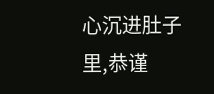心沉进肚子里,恭谨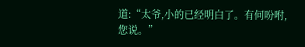道:“太爷,小的已经明白了。有何吩咐,您说。”